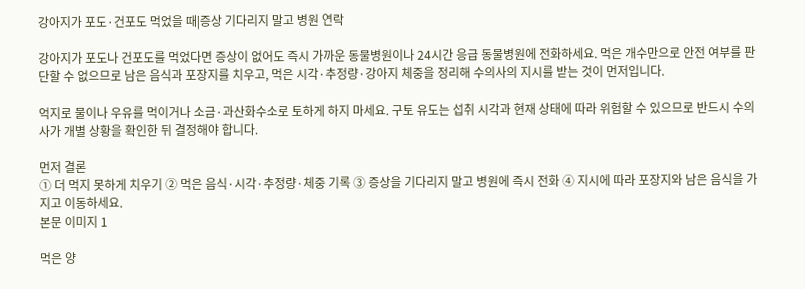강아지가 포도·건포도 먹었을 때|증상 기다리지 말고 병원 연락

강아지가 포도나 건포도를 먹었다면 증상이 없어도 즉시 가까운 동물병원이나 24시간 응급 동물병원에 전화하세요. 먹은 개수만으로 안전 여부를 판단할 수 없으므로 남은 음식과 포장지를 치우고, 먹은 시각·추정량·강아지 체중을 정리해 수의사의 지시를 받는 것이 먼저입니다.

억지로 물이나 우유를 먹이거나 소금·과산화수소로 토하게 하지 마세요. 구토 유도는 섭취 시각과 현재 상태에 따라 위험할 수 있으므로 반드시 수의사가 개별 상황을 확인한 뒤 결정해야 합니다.

먼저 결론
① 더 먹지 못하게 치우기 ② 먹은 음식·시각·추정량·체중 기록 ③ 증상을 기다리지 말고 병원에 즉시 전화 ④ 지시에 따라 포장지와 남은 음식을 가지고 이동하세요.
본문 이미지 1

먹은 양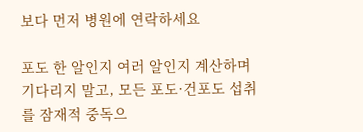보다 먼저 병원에 연락하세요

포도 한 알인지 여러 알인지 계산하며 기다리지 말고, 모든 포도·건포도 섭취를 잠재적 중독으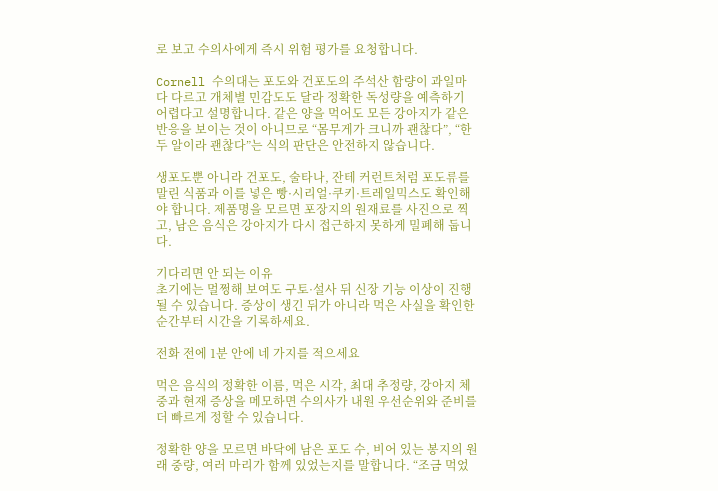로 보고 수의사에게 즉시 위험 평가를 요청합니다.

Cornell 수의대는 포도와 건포도의 주석산 함량이 과일마다 다르고 개체별 민감도도 달라 정확한 독성량을 예측하기 어렵다고 설명합니다. 같은 양을 먹어도 모든 강아지가 같은 반응을 보이는 것이 아니므로 “몸무게가 크니까 괜찮다”, “한두 알이라 괜찮다”는 식의 판단은 안전하지 않습니다.

생포도뿐 아니라 건포도, 술타나, 잔테 커런트처럼 포도류를 말린 식품과 이를 넣은 빵·시리얼·쿠키·트레일믹스도 확인해야 합니다. 제품명을 모르면 포장지의 원재료를 사진으로 찍고, 남은 음식은 강아지가 다시 접근하지 못하게 밀폐해 둡니다.

기다리면 안 되는 이유
초기에는 멀쩡해 보여도 구토·설사 뒤 신장 기능 이상이 진행될 수 있습니다. 증상이 생긴 뒤가 아니라 먹은 사실을 확인한 순간부터 시간을 기록하세요.

전화 전에 1분 안에 네 가지를 적으세요

먹은 음식의 정확한 이름, 먹은 시각, 최대 추정량, 강아지 체중과 현재 증상을 메모하면 수의사가 내원 우선순위와 준비를 더 빠르게 정할 수 있습니다.

정확한 양을 모르면 바닥에 남은 포도 수, 비어 있는 봉지의 원래 중량, 여러 마리가 함께 있었는지를 말합니다. “조금 먹었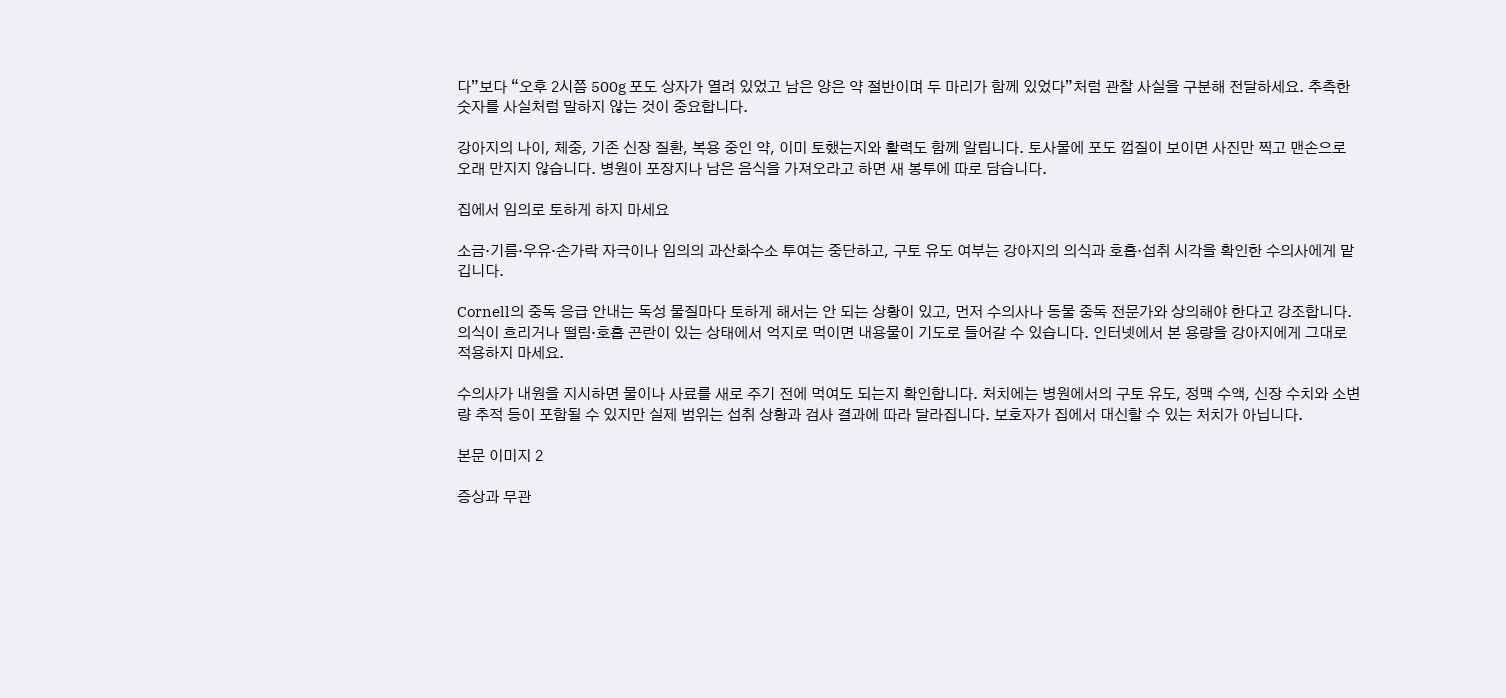다”보다 “오후 2시쯤 500g 포도 상자가 열려 있었고 남은 양은 약 절반이며 두 마리가 함께 있었다”처럼 관찰 사실을 구분해 전달하세요. 추측한 숫자를 사실처럼 말하지 않는 것이 중요합니다.

강아지의 나이, 체중, 기존 신장 질환, 복용 중인 약, 이미 토했는지와 활력도 함께 알립니다. 토사물에 포도 껍질이 보이면 사진만 찍고 맨손으로 오래 만지지 않습니다. 병원이 포장지나 남은 음식을 가져오라고 하면 새 봉투에 따로 담습니다.

집에서 임의로 토하게 하지 마세요

소금·기름·우유·손가락 자극이나 임의의 과산화수소 투여는 중단하고, 구토 유도 여부는 강아지의 의식과 호흡·섭취 시각을 확인한 수의사에게 맡깁니다.

Cornell의 중독 응급 안내는 독성 물질마다 토하게 해서는 안 되는 상황이 있고, 먼저 수의사나 동물 중독 전문가와 상의해야 한다고 강조합니다. 의식이 흐리거나 떨림·호흡 곤란이 있는 상태에서 억지로 먹이면 내용물이 기도로 들어갈 수 있습니다. 인터넷에서 본 용량을 강아지에게 그대로 적용하지 마세요.

수의사가 내원을 지시하면 물이나 사료를 새로 주기 전에 먹여도 되는지 확인합니다. 처치에는 병원에서의 구토 유도, 정맥 수액, 신장 수치와 소변량 추적 등이 포함될 수 있지만 실제 범위는 섭취 상황과 검사 결과에 따라 달라집니다. 보호자가 집에서 대신할 수 있는 처치가 아닙니다.

본문 이미지 2

증상과 무관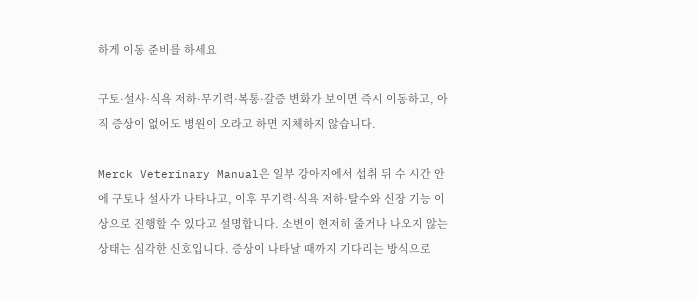하게 이동 준비를 하세요

구토·설사·식욕 저하·무기력·복통·갈증 변화가 보이면 즉시 이동하고, 아직 증상이 없어도 병원이 오라고 하면 지체하지 않습니다.

Merck Veterinary Manual은 일부 강아지에서 섭취 뒤 수 시간 안에 구토나 설사가 나타나고, 이후 무기력·식욕 저하·탈수와 신장 기능 이상으로 진행할 수 있다고 설명합니다. 소변이 현저히 줄거나 나오지 않는 상태는 심각한 신호입니다. 증상이 나타날 때까지 기다리는 방식으로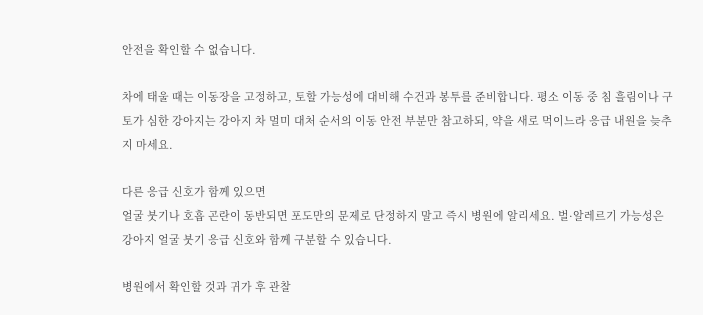안전을 확인할 수 없습니다.

차에 태울 때는 이동장을 고정하고, 토할 가능성에 대비해 수건과 봉투를 준비합니다. 평소 이동 중 침 흘림이나 구토가 심한 강아지는 강아지 차 멀미 대처 순서의 이동 안전 부분만 참고하되, 약을 새로 먹이느라 응급 내원을 늦추지 마세요.

다른 응급 신호가 함께 있으면
얼굴 붓기나 호흡 곤란이 동반되면 포도만의 문제로 단정하지 말고 즉시 병원에 알리세요. 벌·알레르기 가능성은 강아지 얼굴 붓기 응급 신호와 함께 구분할 수 있습니다.

병원에서 확인할 것과 귀가 후 관찰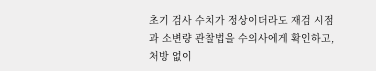초기 검사 수치가 정상이더라도 재검 시점과 소변량 관찰법을 수의사에게 확인하고, 처방 없이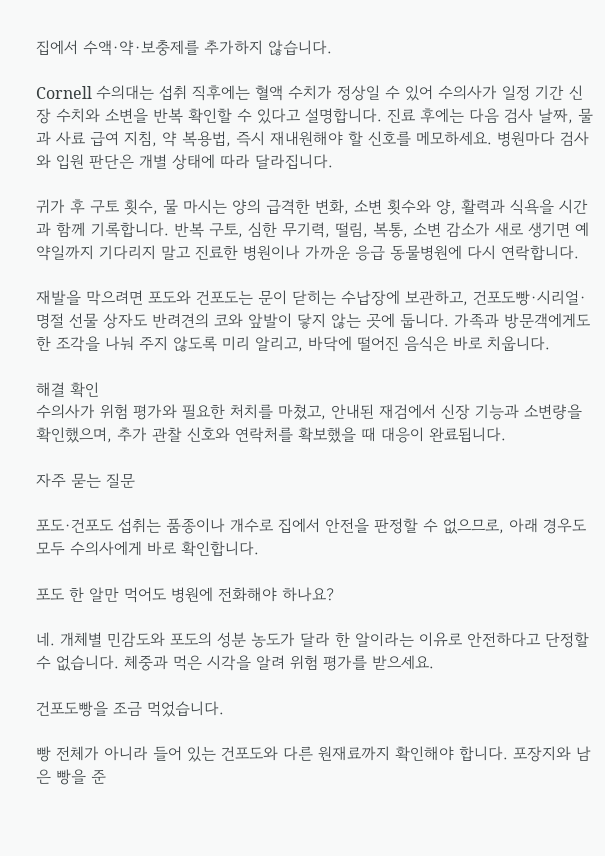집에서 수액·약·보충제를 추가하지 않습니다.

Cornell 수의대는 섭취 직후에는 혈액 수치가 정상일 수 있어 수의사가 일정 기간 신장 수치와 소변을 반복 확인할 수 있다고 설명합니다. 진료 후에는 다음 검사 날짜, 물과 사료 급여 지침, 약 복용법, 즉시 재내원해야 할 신호를 메모하세요. 병원마다 검사와 입원 판단은 개별 상태에 따라 달라집니다.

귀가 후 구토 횟수, 물 마시는 양의 급격한 변화, 소변 횟수와 양, 활력과 식욕을 시간과 함께 기록합니다. 반복 구토, 심한 무기력, 떨림, 복통, 소변 감소가 새로 생기면 예약일까지 기다리지 말고 진료한 병원이나 가까운 응급 동물병원에 다시 연락합니다.

재발을 막으려면 포도와 건포도는 문이 닫히는 수납장에 보관하고, 건포도빵·시리얼·명절 선물 상자도 반려견의 코와 앞발이 닿지 않는 곳에 둡니다. 가족과 방문객에게도 한 조각을 나눠 주지 않도록 미리 알리고, 바닥에 떨어진 음식은 바로 치웁니다.

해결 확인
수의사가 위험 평가와 필요한 처치를 마쳤고, 안내된 재검에서 신장 기능과 소변량을 확인했으며, 추가 관찰 신호와 연락처를 확보했을 때 대응이 완료됩니다.

자주 묻는 질문

포도·건포도 섭취는 품종이나 개수로 집에서 안전을 판정할 수 없으므로, 아래 경우도 모두 수의사에게 바로 확인합니다.

포도 한 알만 먹어도 병원에 전화해야 하나요?

네. 개체별 민감도와 포도의 성분 농도가 달라 한 알이라는 이유로 안전하다고 단정할 수 없습니다. 체중과 먹은 시각을 알려 위험 평가를 받으세요.

건포도빵을 조금 먹었습니다.

빵 전체가 아니라 들어 있는 건포도와 다른 원재료까지 확인해야 합니다. 포장지와 남은 빵을 준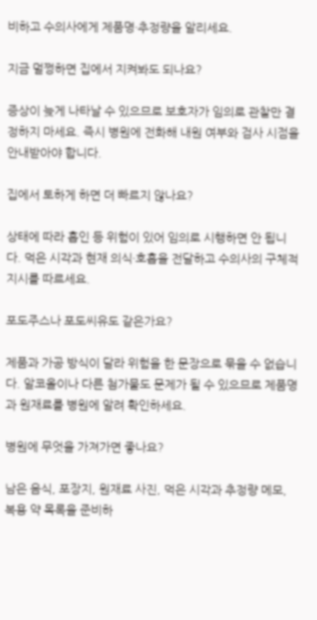비하고 수의사에게 제품명·추정량을 알리세요.

지금 멀쩡하면 집에서 지켜봐도 되나요?

증상이 늦게 나타날 수 있으므로 보호자가 임의로 관찰만 결정하지 마세요. 즉시 병원에 전화해 내원 여부와 검사 시점을 안내받아야 합니다.

집에서 토하게 하면 더 빠르지 않나요?

상태에 따라 흡인 등 위험이 있어 임의로 시행하면 안 됩니다. 먹은 시각과 현재 의식·호흡을 전달하고 수의사의 구체적 지시를 따르세요.

포도주스나 포도씨유도 같은가요?

제품과 가공 방식이 달라 위험을 한 문장으로 묶을 수 없습니다. 알코올이나 다른 첨가물도 문제가 될 수 있으므로 제품명과 원재료를 병원에 알려 확인하세요.

병원에 무엇을 가져가면 좋나요?

남은 음식, 포장지, 원재료 사진, 먹은 시각과 추정량 메모, 복용 약 목록을 준비하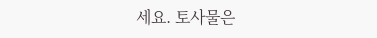세요. 토사물은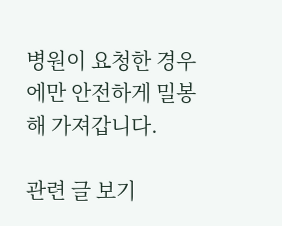병원이 요청한 경우에만 안전하게 밀봉해 가져갑니다.

관련 글 보기